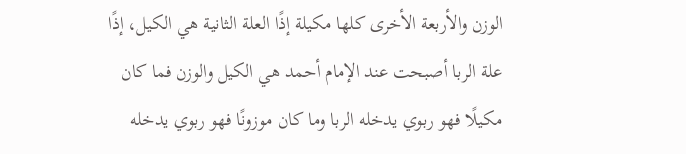الوزن والأربعة الأخرى كلها مكيلة إذًا العلة الثانية هي الكيل، إذًا علة الربا أصبحت عند الإمام أحمد هي الكيل والوزن فما كان مكيلًا فهو ربوي يدخله الربا وما كان موزونًا فهو ربوي يدخله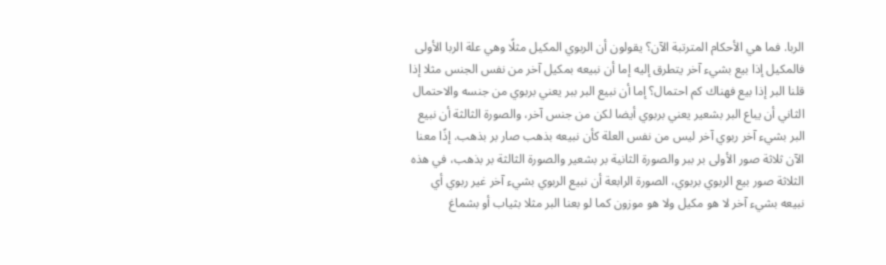الربا. فما هي الأحكام المترتبة الآن؟ يقولون أن الربوي المكيل مثلًا وهي علة الربا الأولى فالمكيل إذا بيع بشيء آخر يتطرق إليه إما أن نبيعه بمكيل آخر من نفس الجنس مثلا إذا قلنا البر إذا بيع فهناك كم احتمال؟ إما أن نبيع البر ببر يعني بربوي من جنسه والاحتمال الثاني أن يباع البر بشعير يعني بربوي أيضا لكن من جنس آخر، والصورة الثالثة أن نبيع البر بشيء آخر ربوي آخر ليس من نفس العلة كأن نبيعه بذهب صار بر بذهب. إذًا معنا الآن ثلاثة صور الأولى بر ببر والصورة الثانية بر بشعير والصورة الثالثة بر بذهب، في هذه الثلاثة صور بيع الربوي بربوي، الصورة الرابعة أن نبيع الربوي بشيء آخر غير ربوي أي نبيعه بشيء آخر لا هو مكيل ولا هو موزون كما لو بعنا البر مثلا بثياب أو بشماغ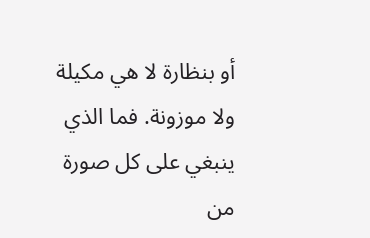أو بنظارة لا هي مكيلة ولا موزونة. فما الذي ينبغي على كل صورة من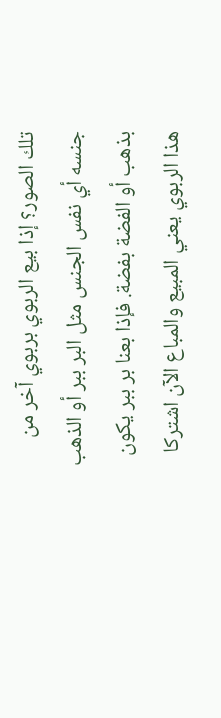تلك الصور؟ إذا بيع الربوي بربوي آخر من جنسه أي نفس الجنس مثل البر ببر أو الذهب بذهب أو الفضة بفضة. فإذا بعنا بر ببر يكون هذا الربوي يعني المبيع والمباع الآن اشتركا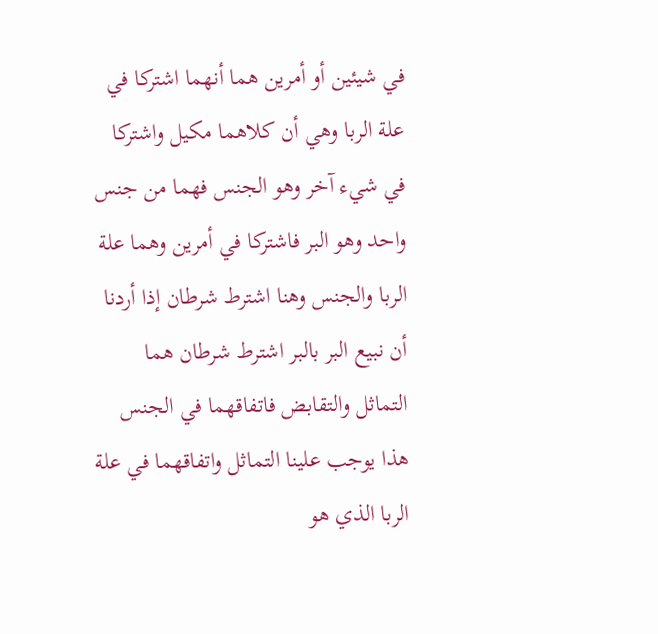في شيئين أو أمرين هما أنهما اشتركا في علة الربا وهي أن كلاهما مكيل واشتركا في شيء آخر وهو الجنس فهما من جنس واحد وهو البر فاشتركا في أمرين وهما علة الربا والجنس وهنا اشترط شرطان إذا أردنا أن نبيع البر بالبر اشترط شرطان هما التماثل والتقابض فاتفاقهما في الجنس هذا يوجب علينا التماثل واتفاقهما في علة الربا الذي هو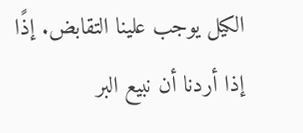الكيل يوجب علينا التقابض. إذًا إذا أردنا أن نبيع البر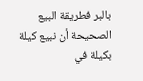بالبر فطريقة البيع الصحيحة أن نبيع كيلة بكيلة في